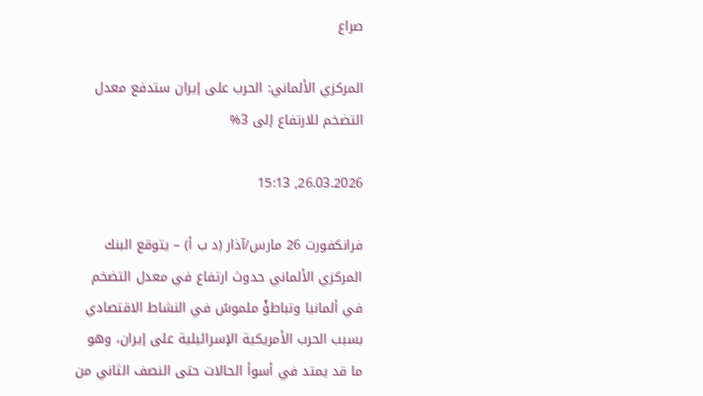صراع

المركزي الألماني: الحرب على إيران ستدفع معدل التضخم للارتفاع إلى 3%

26.03.2026, 15:13

فرانكفورت 26 مارس/آذار (د ب أ) – يتوقع البنك المركزي الألماني حدوث ارتفاع في معدل التضخم في ألمانيا وتباطؤً ملموسً في النشاط الاقتصادي بسبب الحرب الأمريكية الإسرائيلية على إيران، وهو ما قد يمتد في أسوأ الحالات حتى النصف الثاني من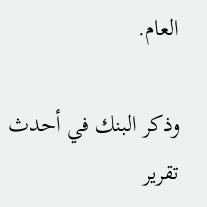العام.

وذكر البنك في أحدث تقرير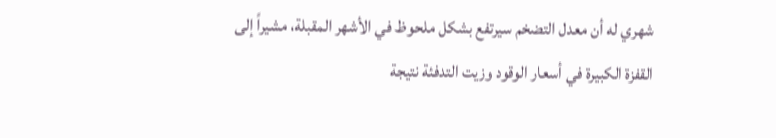شهري له أن معدل التضخم سيرتفع بشكل ملحوظ في الأشهر المقبلة، مشيراً إلى القفزة الكبيرة في أسعار الوقود وزيت التدفئة نتيجة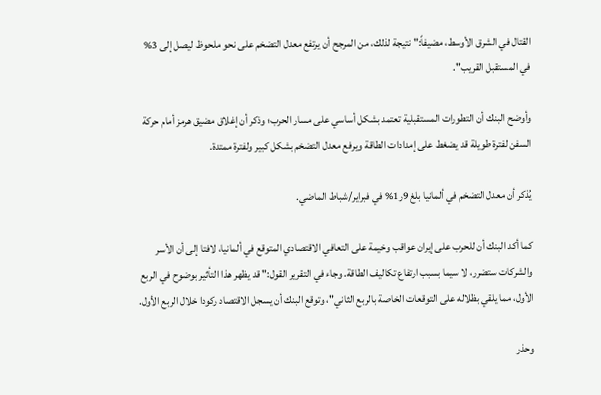القتال في الشرق الأوسط، مضيفاً:" نتيجة لذلك، من المرجح أن يرتفع معدل التضخم على نحو ملحوظ ليصل إلى 3% في المستقبل القريب".

وأوضح البنك أن التطورات المستقبلية تعتمد بشكل أساسي على مسار الحرب؛ وذكر أن إغلاق مضيق هرمز أمام حركة السفن لفترة طويلة قد يضغط على إمدادات الطاقة ويرفع معدل التضخم بشكل كبير ولفترة ممتدة.

يُذكر أن معدل التضخم في ألمانيا بلغ 9ر1% في فبراير/شباط الماضي.

كما أكد البنك أن للحرب على إيران عواقب وخيمة على التعافي الاقتصادي المتوقع في ألمانيا، لافتا إلى أن الأسر والشركات ستضرر، لا سيما بسبب ارتفاع تكاليف الطاقة. وجاء في التقرير القول:" قد يظهر هذا التأثير بوضوح في الربع الأول، مما يلقي بظلاله على التوقعات الخاصة بالربع الثاني"، وتوقع البنك أن يسجل الاقتصاد ركودا خلال الربع الأول.

وحذر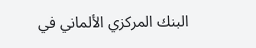البنك المركزي الألماني في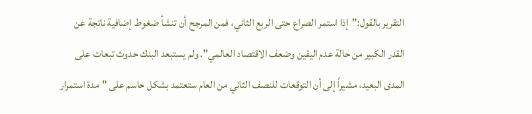التقرير بالقول:"إذا استمر الصراع حتى الربع الثاني، فمن المرجح أن تنشأ ضغوط إضافية ناتجة عن القدر الكبير من حالة عدم اليقين وضعف الاقتصاد العالمي". ولم يستبعد البنك حدوث تبعات على المدى البعيد، مشيراً إلى أن التوقعات للنصف الثاني من العام ستعتمد بشكل حاسم على "مدة استمرار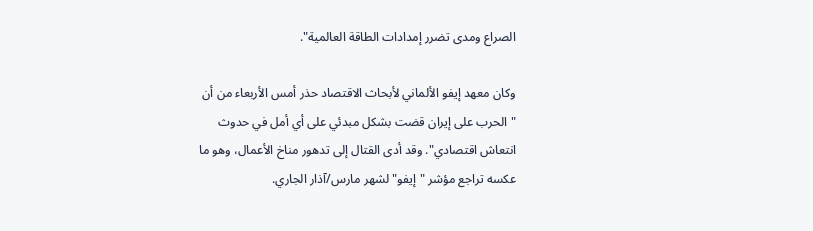الصراع ومدى تضرر إمدادات الطاقة العالمية".

وكان معهد إيفو الألماني لأبحاث الاقتصاد حذر أمس الأربعاء من أن "الحرب على إيران قضت بشكل مبدئي على أي أمل في حدوث انتعاش اقتصادي". وقد أدى القتال إلى تدهور مناخ الأعمال، وهو ما عكسه تراجع مؤشر "إيفو" لشهر مارس/آذار الجاري.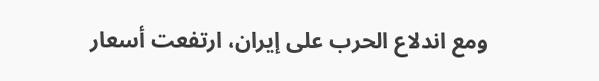ومع اندلاع الحرب على إيران، ارتفعت أسعار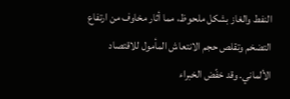النفط والغاز بشكل ملحوظ، مما أثار مخاوف من ارتفاع التضخم وتقلص حجم الانتعاش المأمول للاقتصاد الألماني. وقد خفّض الخبراء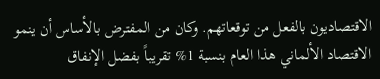الاقتصاديون بالفعل من توقعاتهم. وكان من المفترض بالأساس أن ينمو الاقتصاد الألماني هذا العام بنسبة 1% تقريباً بفضل الإنفاق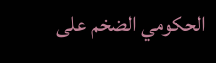الحكومي الضخم على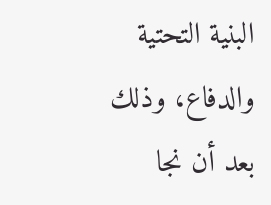البنية التحتية والدفاع، وذلك بعد أن نجا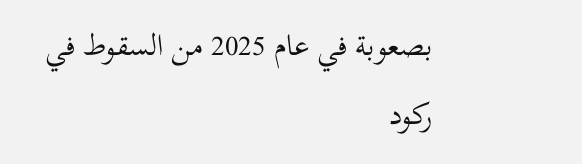بصعوبة في عام 2025 من السقوط في ركود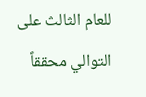للعام الثالث على التوالي محققاً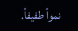نمواً طفيفاً.